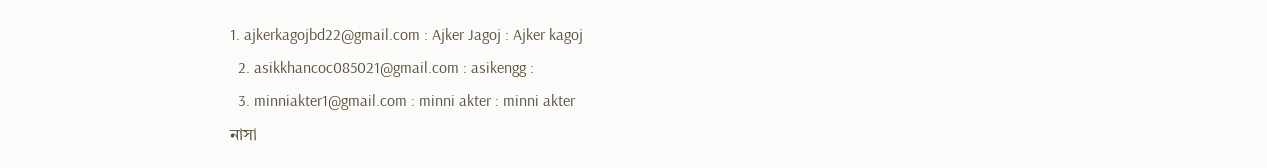1. ajkerkagojbd22@gmail.com : Ajker Jagoj : Ajker kagoj
  2. asikkhancoc085021@gmail.com : asikengg :
  3. minniakter1@gmail.com : minni akter : minni akter
নাসা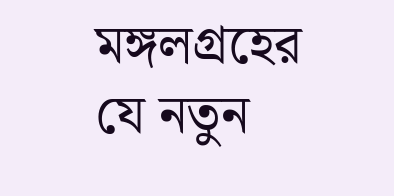মঙ্গলগ্রহের যে নতুন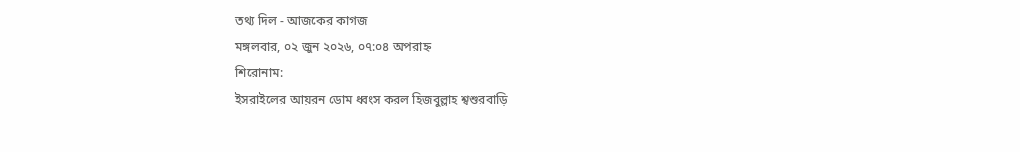তথ্য দিল - আজকের কাগজ
মঙ্গলবার, ০২ জুন ২০২৬, ০৭:০৪ অপরাহ্ন
শিরোনাম:
ইসরাইলের আয়রন ডোম ধ্বংস করল হিজবুল্লাহ শ্বশুরবাড়ি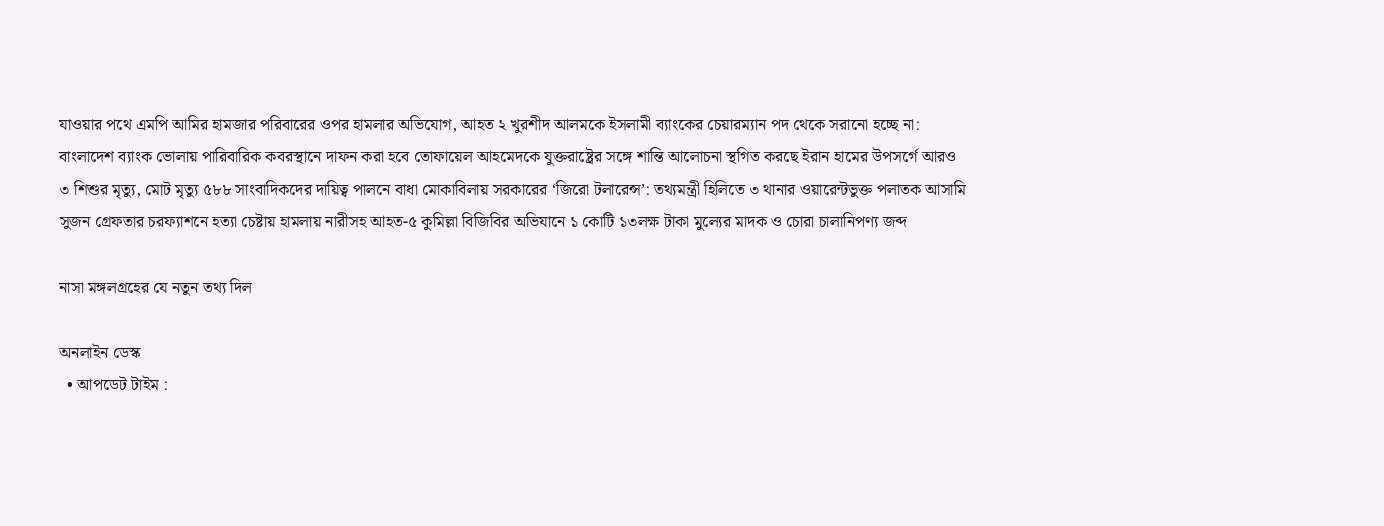যাওয়ার পথে এমপি আমির হামজার পরিবারের ওপর হামলার অভিযোগ, আহত ২ খুরশীদ আলমকে ইসলামী ব্যাংকের চেয়ারম্যান পদ থেকে সরানো হচ্ছে না: বাংলাদেশ ব্যাংক ভোলায় পারিবারিক কবরস্থানে দাফন করা হবে তোফায়েল আহমেদকে যুক্তরাষ্ট্রের সঙ্গে শান্তি আলোচনা স্থগিত করছে ইরান হামের উপসর্গে আরও ৩ শিশুর মৃত্যু, মোট মৃত্যু ৫৮৮ সাংবাদিকদের দায়িত্ব পালনে বাধা মোকাবিলায় সরকারের ‘জিরো টলারেন্স’: তথ্যমন্ত্রী হিলিতে ৩ থানার ওয়ারেন্টভুক্ত পলাতক আসামি সুজন গ্রেফতার চরফ্যাশনে হত্যা চেষ্টায় হামলায় নারীসহ আহত-৫ কুমিল্লা বিজিবির অভিযানে ১ কোটি ১৩লক্ষ টাকা মুল্যের মাদক ও চোরা চালানিপণ্য জব্দ

নাসা মঙ্গলগ্রহের যে নতুন তথ্য দিল

অনলাইন ডেস্ক
  • আপডেট টাইম :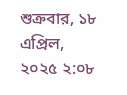শুক্রবার, ১৮ এপ্রিল, ২০২৫ ২:০৮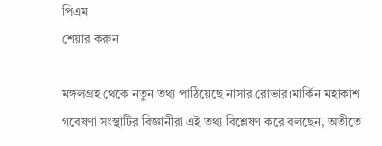পিএম
শেয়ার করুন

মঙ্গলগ্রহ থেকে নতুন তথ্য পাঠিয়েছে নাসার রোভার।মার্কিন মহাকাশ গবেষণা সংস্থাটির বিজ্ঞানীরা এই তথ্য বিশ্লেষণ করে বলছেন, অতীতে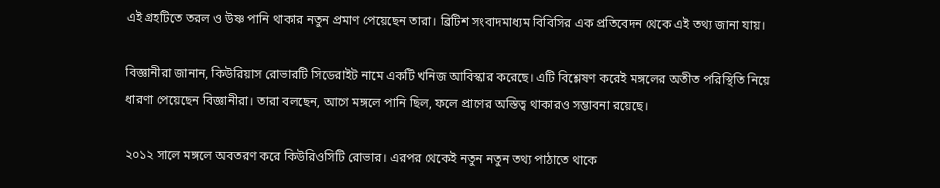এই গ্রহটিতে তরল ও উষ্ণ পানি থাকার নতুন প্রমাণ পেয়েছেন তারা। ব্রিটিশ সংবাদমাধ্যম বিবিসির এক প্রতিবেদন থেকে এই তথ্য জানা যায়।

বিজ্ঞানীরা জানান, কিউরিয়াস রোভারটি সিডেরাইট নামে একটি খনিজ আবিস্কার করেছে। এটি বিশ্লেষণ করেই মঙ্গলের অতীত পরিস্থিতি নিয়ে ধারণা পেয়েছেন বিজ্ঞানীরা। তারা বলছেন, আগে মঙ্গলে পানি ছিল, ফলে প্রাণের অস্তিত্ব থাকারও সম্ভাবনা রয়েছে।

২০১২ সালে মঙ্গলে অবতরণ করে কিউরিওসিটি রোভার। এরপর থেকেই নতুন নতুন তথ্য পাঠাতে থাকে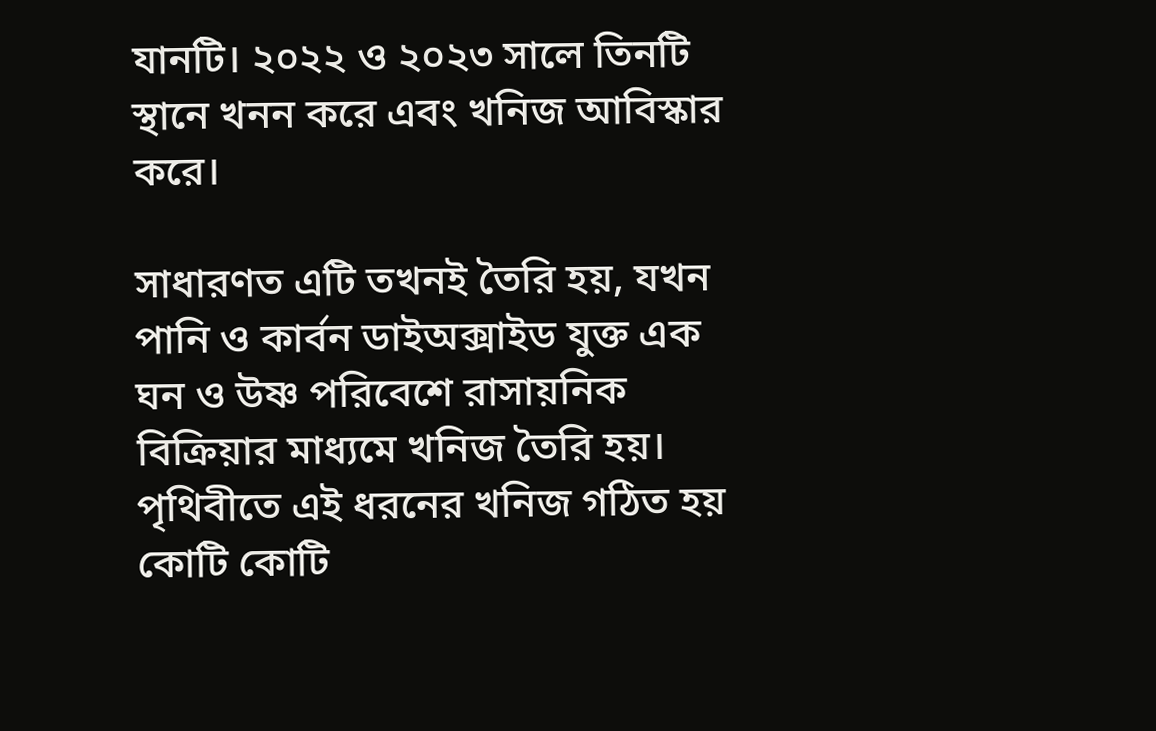যানটি। ২০২২ ও ২০২৩ সালে তিনটি স্থানে খনন করে এবং খনিজ আবিস্কার করে।

সাধারণত এটি তখনই তৈরি হয়, যখন পানি ও কার্বন ডাইঅক্সাইড যুক্ত এক ঘন ও উষ্ণ পরিবেশে রাসায়নিক বিক্রিয়ার মাধ্যমে খনিজ তৈরি হয়। পৃথিবীতে এই ধরনের খনিজ গঠিত হয় কোটি কোটি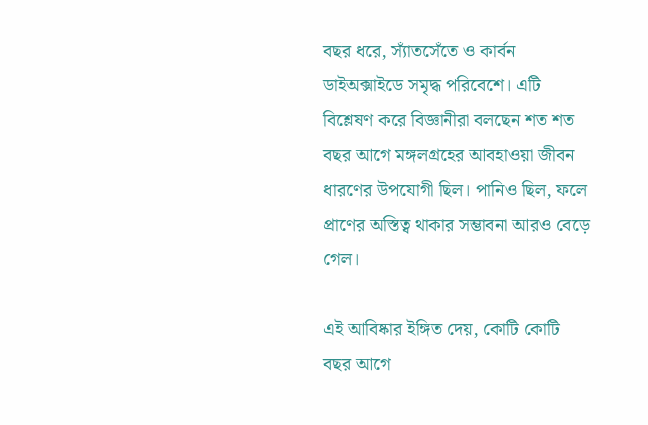বছর ধরে, স্যাঁতসেঁতে ও কার্বন ডাইঅক্সাইডে সমৃদ্ধ পরিবেশে। এটি বিশ্লেষণ করে বিজ্ঞানীরা বলছেন শত শত বছর আগে মঙ্গলগ্রহের আবহাওয়া জীবন ধারণের উপযোগী ছিল। পানিও ছিল, ফলে প্রাণের অস্তিত্ব থাকার সম্ভাবনা আরও বেড়ে গেল।

এই আবিষ্কার ইঙ্গিত দেয়, কোটি কোটি বছর আগে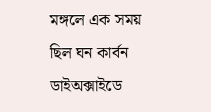মঙ্গলে এক সময় ছিল ঘন কার্বন ডাইঅক্সাইডে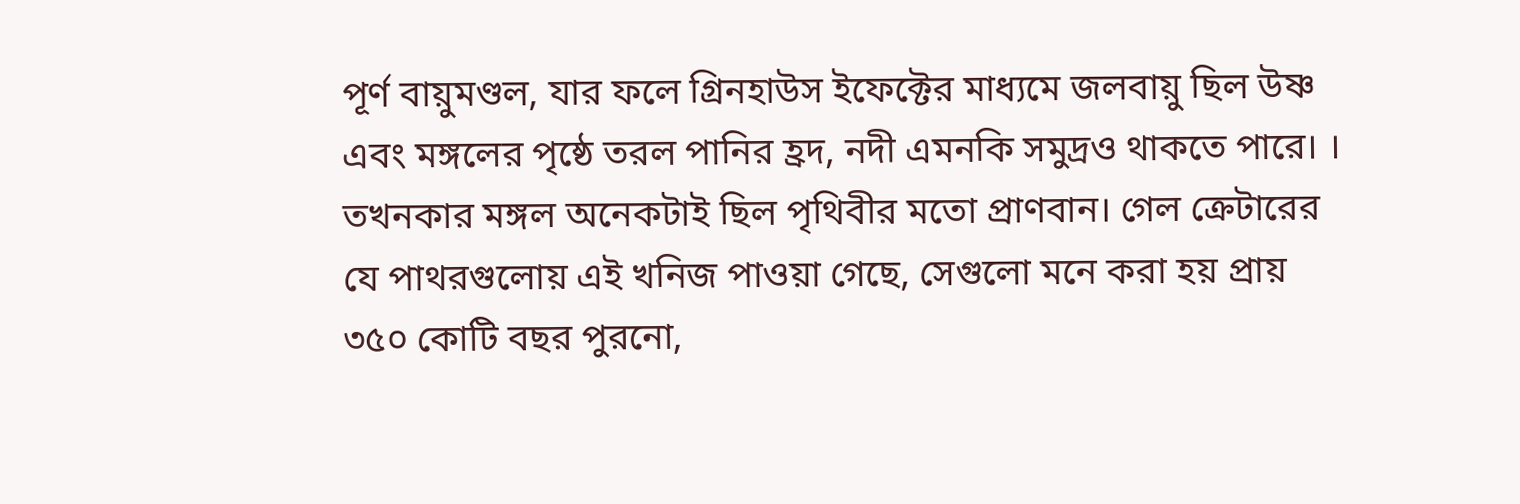পূর্ণ বায়ুমণ্ডল, যার ফলে গ্রিনহাউস ইফেক্টের মাধ্যমে জলবায়ু ছিল উষ্ণ এবং মঙ্গলের পৃষ্ঠে তরল পানির হ্রদ, নদী এমনকি সমুদ্রও থাকতে পারে। । তখনকার মঙ্গল অনেকটাই ছিল পৃথিবীর মতো প্রাণবান। গেল ক্রেটারের যে পাথরগুলোয় এই খনিজ পাওয়া গেছে, সেগুলো মনে করা হয় প্রায় ৩৫০ কোটি বছর পুরনো,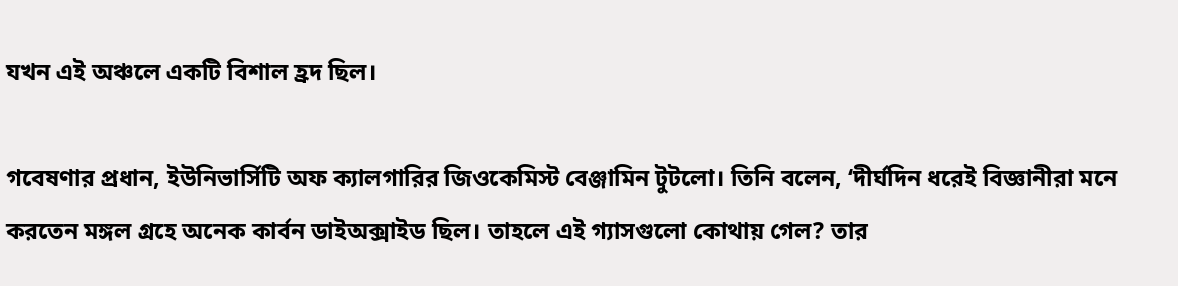যখন এই অঞ্চলে একটি বিশাল হ্রদ ছিল।

গবেষণার প্রধান, ইউনিভার্সিটি অফ ক্যালগারির জিওকেমিস্ট বেঞ্জামিন টুটলো। তিনি বলেন, ‘দীর্ঘদিন ধরেই বিজ্ঞানীরা মনে করতেন মঙ্গল গ্রহে অনেক কার্বন ডাইঅক্সাইড ছিল। তাহলে এই গ্যাসগুলো কোথায় গেল? তার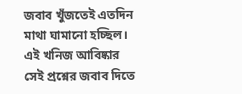জবাব খুঁজতেই এতদিন মাথা ঘামানো হচ্ছিল। এই খনিজ আবিষ্কার সেই প্রশ্নের জবাব দিতে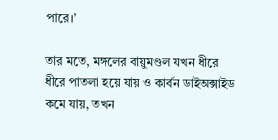পারে।’

তার মতে, মঙ্গলের বায়ুমণ্ডল যখন ধীরে ধীরে পাতলা হয়ে যায় ও কার্বন ডাইঅক্সাইড কমে যায়, তখন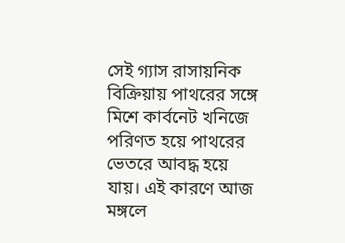সেই গ্যাস রাসায়নিক বিক্রিয়ায় পাথরের সঙ্গে মিশে কার্বনেট খনিজে পরিণত হয়ে পাথরের ভেতরে আবদ্ধ হয়ে যায়। এই কারণে আজ মঙ্গলে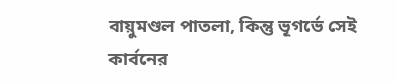বায়ুমণ্ডল পাতলা, কিন্তু ভূগর্ভে সেই কার্বনের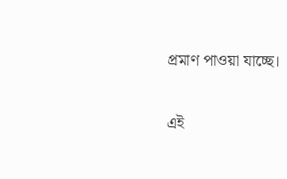প্রমাণ পাওয়া যাচ্ছে।

এই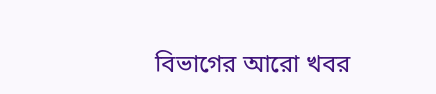বিভাগের আরো খবর